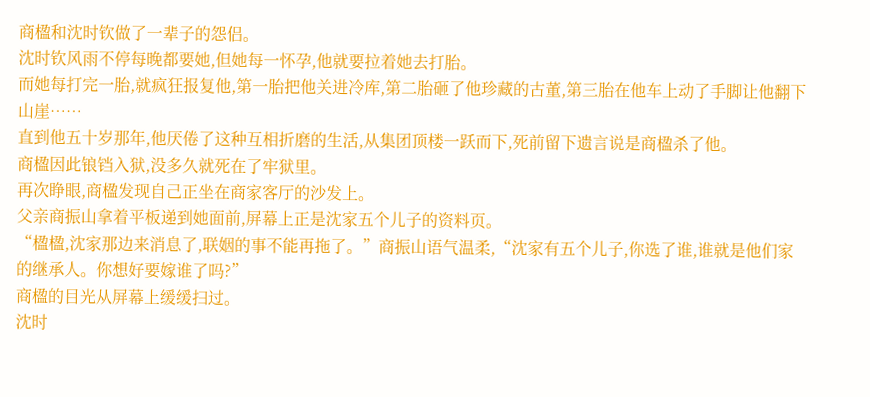商楹和沈时钦做了一辈子的怨侣。
沈时钦风雨不停每晚都要她,但她每一怀孕,他就要拉着她去打胎。
而她每打完一胎,就疯狂报复他,第一胎把他关进冷库,第二胎砸了他珍藏的古董,第三胎在他车上动了手脚让他翻下山崖……
直到他五十岁那年,他厌倦了这种互相折磨的生活,从集团顶楼一跃而下,死前留下遗言说是商楹杀了他。
商楹因此锒铛入狱,没多久就死在了牢狱里。
再次睁眼,商楹发现自己正坐在商家客厅的沙发上。
父亲商振山拿着平板递到她面前,屏幕上正是沈家五个儿子的资料页。
“楹楹,沈家那边来消息了,联姻的事不能再拖了。”商振山语气温柔,“沈家有五个儿子,你选了谁,谁就是他们家的继承人。你想好要嫁谁了吗?”
商楹的目光从屏幕上缓缓扫过。
沈时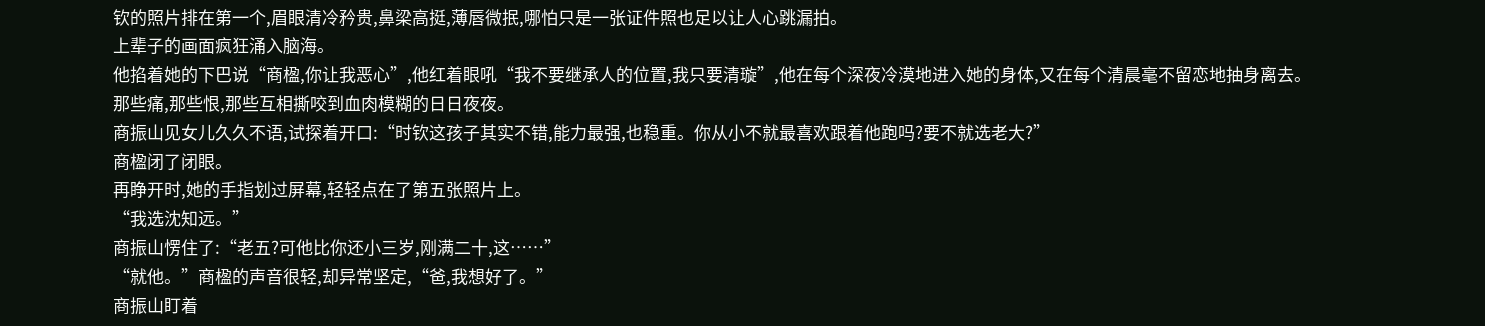钦的照片排在第一个,眉眼清冷矜贵,鼻梁高挺,薄唇微抿,哪怕只是一张证件照也足以让人心跳漏拍。
上辈子的画面疯狂涌入脑海。
他掐着她的下巴说“商楹,你让我恶心”,他红着眼吼“我不要继承人的位置,我只要清璇”,他在每个深夜冷漠地进入她的身体,又在每个清晨毫不留恋地抽身离去。
那些痛,那些恨,那些互相撕咬到血肉模糊的日日夜夜。
商振山见女儿久久不语,试探着开口:“时钦这孩子其实不错,能力最强,也稳重。你从小不就最喜欢跟着他跑吗?要不就选老大?”
商楹闭了闭眼。
再睁开时,她的手指划过屏幕,轻轻点在了第五张照片上。
“我选沈知远。”
商振山愣住了:“老五?可他比你还小三岁,刚满二十,这……”
“就他。”商楹的声音很轻,却异常坚定,“爸,我想好了。”
商振山盯着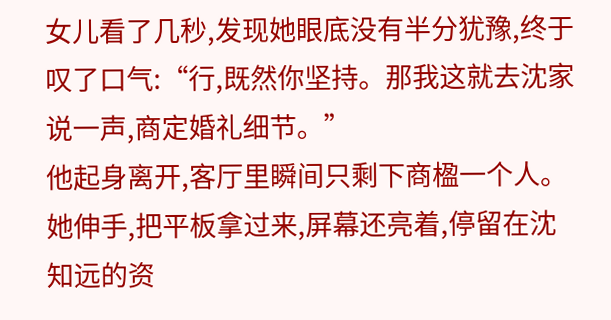女儿看了几秒,发现她眼底没有半分犹豫,终于叹了口气:“行,既然你坚持。那我这就去沈家说一声,商定婚礼细节。”
他起身离开,客厅里瞬间只剩下商楹一个人。
她伸手,把平板拿过来,屏幕还亮着,停留在沈知远的资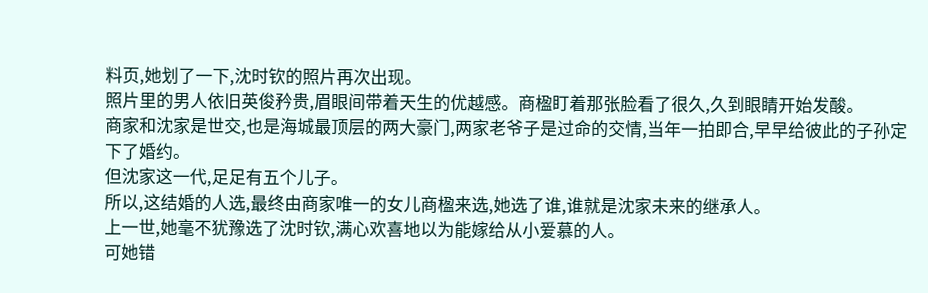料页,她划了一下,沈时钦的照片再次出现。
照片里的男人依旧英俊矜贵,眉眼间带着天生的优越感。商楹盯着那张脸看了很久,久到眼睛开始发酸。
商家和沈家是世交,也是海城最顶层的两大豪门,两家老爷子是过命的交情,当年一拍即合,早早给彼此的子孙定下了婚约。
但沈家这一代,足足有五个儿子。
所以,这结婚的人选,最终由商家唯一的女儿商楹来选,她选了谁,谁就是沈家未来的继承人。
上一世,她毫不犹豫选了沈时钦,满心欢喜地以为能嫁给从小爱慕的人。
可她错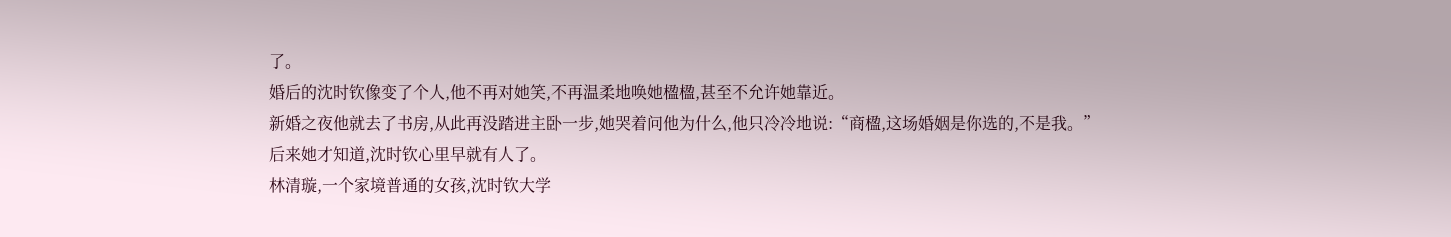了。
婚后的沈时钦像变了个人,他不再对她笑,不再温柔地唤她楹楹,甚至不允许她靠近。
新婚之夜他就去了书房,从此再没踏进主卧一步,她哭着问他为什么,他只冷冷地说:“商楹,这场婚姻是你选的,不是我。”
后来她才知道,沈时钦心里早就有人了。
林清璇,一个家境普通的女孩,沈时钦大学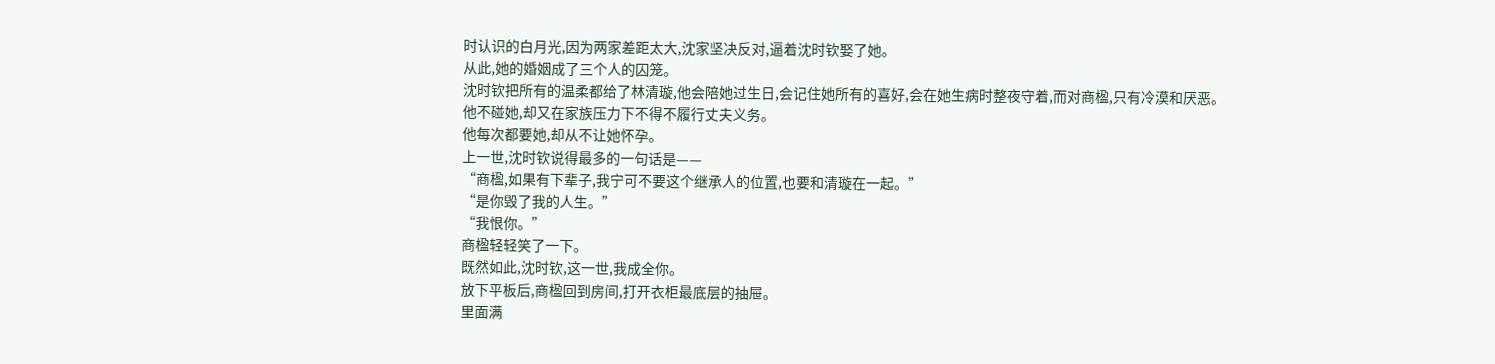时认识的白月光,因为两家差距太大,沈家坚决反对,逼着沈时钦娶了她。
从此,她的婚姻成了三个人的囚笼。
沈时钦把所有的温柔都给了林清璇,他会陪她过生日,会记住她所有的喜好,会在她生病时整夜守着,而对商楹,只有冷漠和厌恶。
他不碰她,却又在家族压力下不得不履行丈夫义务。
他每次都要她,却从不让她怀孕。
上一世,沈时钦说得最多的一句话是——
“商楹,如果有下辈子,我宁可不要这个继承人的位置,也要和清璇在一起。”
“是你毁了我的人生。”
“我恨你。”
商楹轻轻笑了一下。
既然如此,沈时钦,这一世,我成全你。
放下平板后,商楹回到房间,打开衣柜最底层的抽屉。
里面满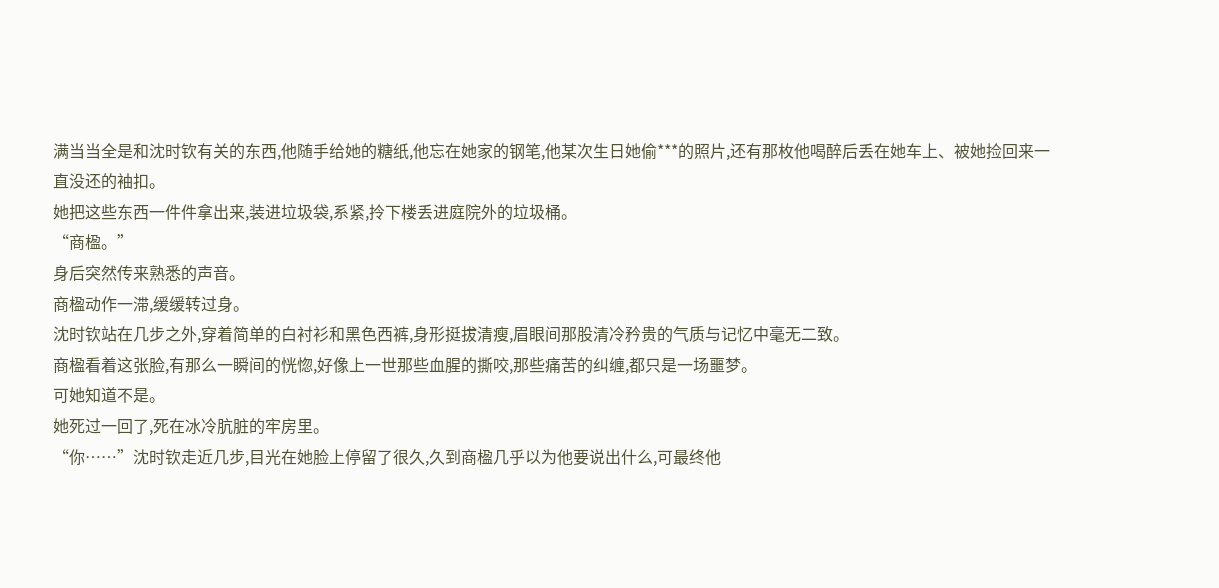满当当全是和沈时钦有关的东西,他随手给她的糖纸,他忘在她家的钢笔,他某次生日她偷***的照片,还有那枚他喝醉后丢在她车上、被她捡回来一直没还的袖扣。
她把这些东西一件件拿出来,装进垃圾袋,系紧,拎下楼丢进庭院外的垃圾桶。
“商楹。”
身后突然传来熟悉的声音。
商楹动作一滞,缓缓转过身。
沈时钦站在几步之外,穿着简单的白衬衫和黑色西裤,身形挺拔清瘦,眉眼间那股清冷矜贵的气质与记忆中毫无二致。
商楹看着这张脸,有那么一瞬间的恍惚,好像上一世那些血腥的撕咬,那些痛苦的纠缠,都只是一场噩梦。
可她知道不是。
她死过一回了,死在冰冷肮脏的牢房里。
“你……”沈时钦走近几步,目光在她脸上停留了很久,久到商楹几乎以为他要说出什么,可最终他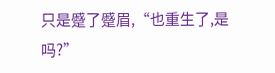只是蹙了蹙眉,“也重生了,是吗?”